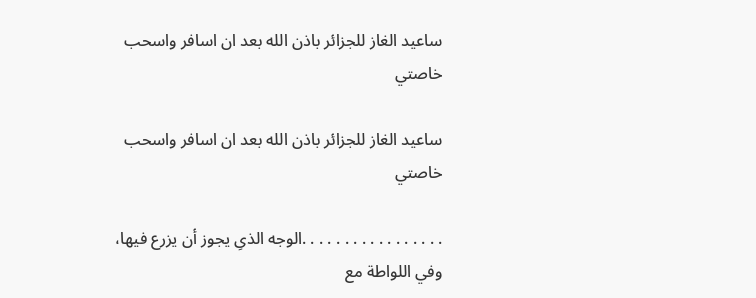ساعيد الغاز للجزائر باذن الله بعد ان اسافر واسحب خاصتي

ساعيد الغاز للجزائر باذن الله بعد ان اسافر واسحب خاصتي

. . . . . . . . . . . . . . . . .الوجه الذىِ يجوز أن يزرع فيها، وفي اللواطة مع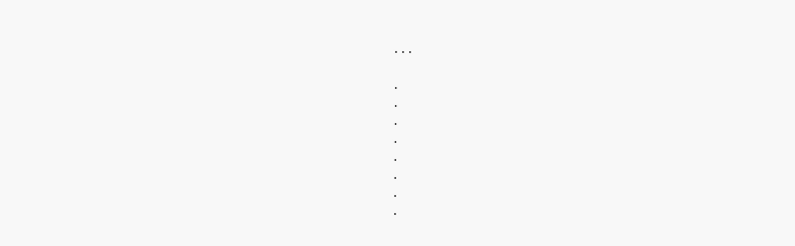...

.
.
.
.
.
.
.
.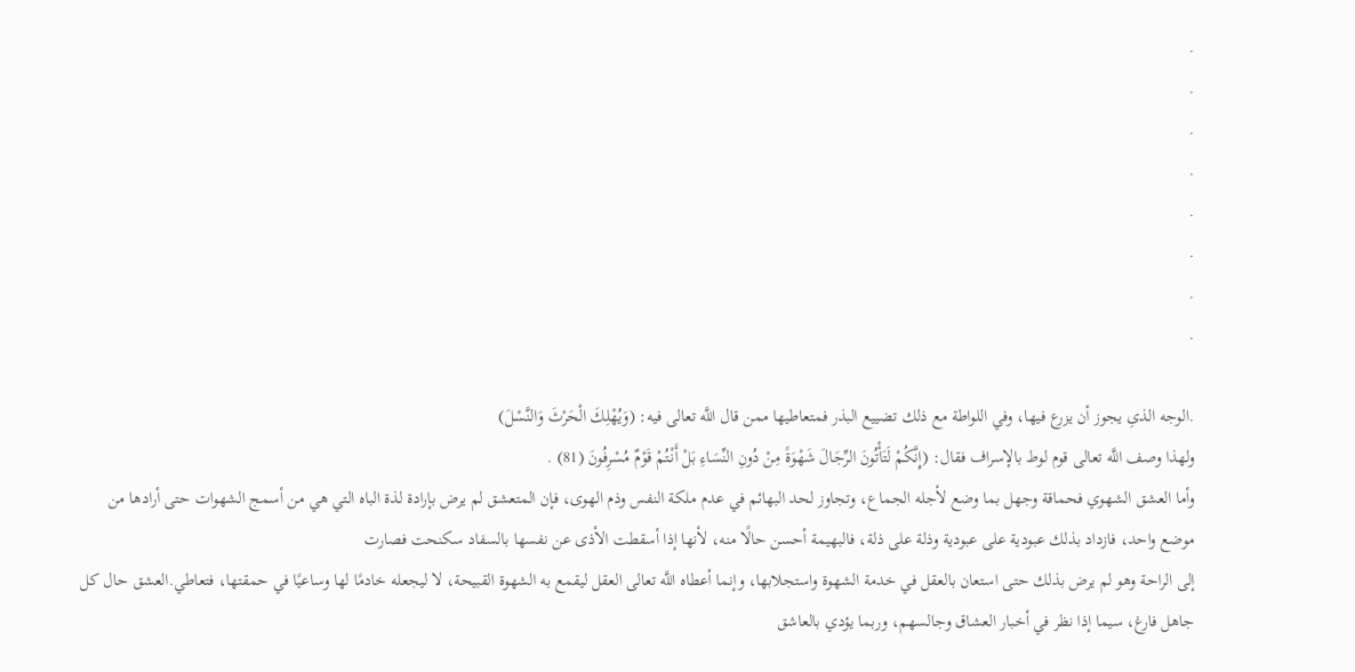.
.
.
.
.
.
.
.

.الوجه الذىِ يجوز أن يزرع فيها، وفي اللواطة مع ذلك تضييع البذر فمتعاطيها ممن قال اللَّه تعالى فيه: (وَيُهْلِكَ الْحَرْثَ وَالنَّسْلَ)
ولهذا وصف اللَّه تعالى قوم لوط بالإسراف فقال: (إِنَّكُمْ لَتَأْتُونَ الرِّجَالَ شَهْوَةً مِنْ دُونِ النِّسَاءِ بَلْ أَنْتُمْ قَوْمٌ مُسْرِفُونَ (81) .
وأما العشق الشهوي فحماقة وجهل بما وضع لأجله الجماع، وتجاوز لحد البهائم في عدم ملكة النفس وذم الهوى، فإن المتعشق لم يرض بإرادة لذة الباه التي هي من أسمج الشهوات حتى أرادها من موضع واحد، فازداد بذلك عبودية على عبودية وذلة على ذلة، فالبهيمة أحسن حالًا منه، لأنها إذا أسقطت الأذى عن نفسها بالسفاد سكنحت فصارت
إلى الراحة وهو لم يرض بذلك حتى استعان بالعقل في خدمة الشهوة واستجلابها، وإنما أعطاه اللَّه تعالى العقل ليقمع به الشهوة القبيحة، لا ليجعله خادمًا لها وساعيًا في حمقتها، فتعاطي.العشق حال كل جاهل فارغ، سيما إذا نظر في أخبار العشاق وجالسهم، وربما يؤدي بالعاشق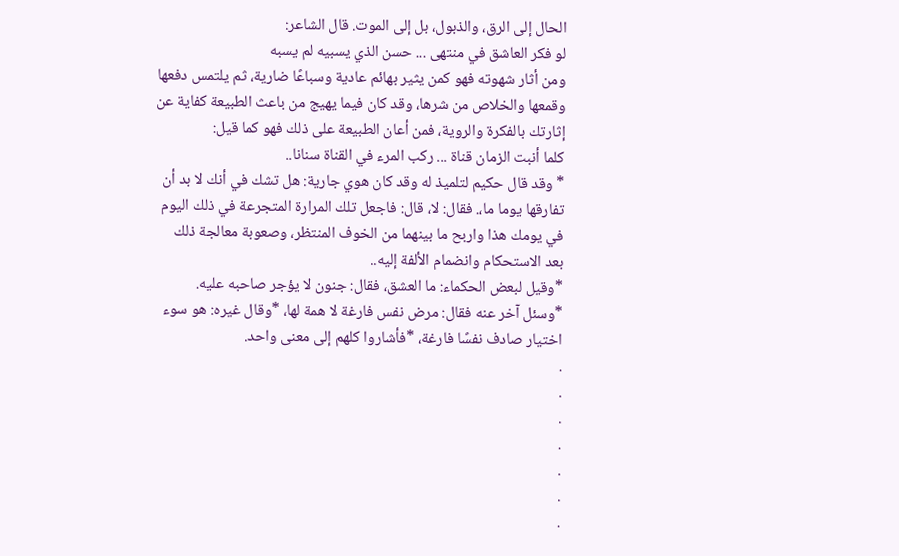الحال إلى الرق، والذبول، بل إلى الموت. قال الشاعر:
لو فكر العاشق في منتهى ... حسن الذي يسبيه لم يسبه
ومن أثار شهوته فهو كمن يثير بهائم عادية وسباعًا ضارية، ثم يلتمس دفعها وقمعها والخلاص من شرها، وقد كان فيما يهيج من باعث الطبيعة كفاية عن إثارتك بالفكرة والروية، فمن أعان الطبيعة على ذلك فهو كما قيل:
كلما أنبت الزمان قناة ... ركب المرء في القناة سنانا..
* وقد قال حكيم لتلميذ له وقد كان هوي جارية: هل تشك في أنك لا بد أن تفارقها يوما ما،. فقال: لا، قال: فاجعل تلك المرارة المتجرعة في ذلك اليوم في يومك هذا واربح ما بينهما من الخوف المنتظر، وصعوبة معالجة ذلك بعد الاستحكام وانضمام الألفة إليه..
*وقيل لبعض الحكماء: ما العشق، فقال: جنون لا يؤجر صاحبه عليه.
*وسئل آخر عنه فقال: مرض نفس فارغة لا همة لها، *وقال غيره: هو سوء
اختيار صادف نفسًا فارغة، *فأشاروا كلهم إلى معنى واحد.
.
.
.
.
.
.
.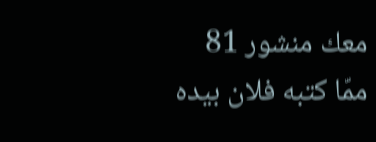معك منشور 81
ممّا كتبه فلان بيده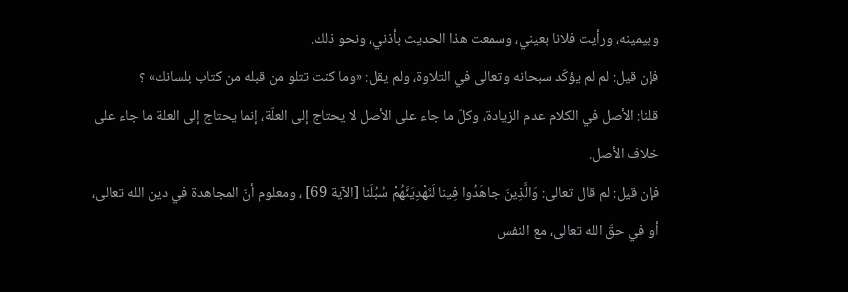وبيمينه، ورأيت فلانا بعيني، وسمعت هذا الحديث بأذني، ونحو ذلك.
فإن قيل: لم لم يؤكّد سبحانه وتعالى في التلاوة، ولم يقل: «وما كنت تتلو من قبله من كتاب بلسانك» ؟
قلنا: الأصل في الكلام عدم الزيادة، وكلّ ما جاء على الأصل لا يحتاج إلى العلّة، إنما يحتاج إلى العلة ما جاء على خلاف الأصل.
فإن قيل: لم قال تعالى: وَالَّذِينَ جاهَدُوا فِينا لَنَهْدِيَنَّهُمْ سُبُلَنا [الآية 69] ، ومعلوم أنّ المجاهدة في دين الله تعالى، أو في حقّ الله تعالى، مع النفس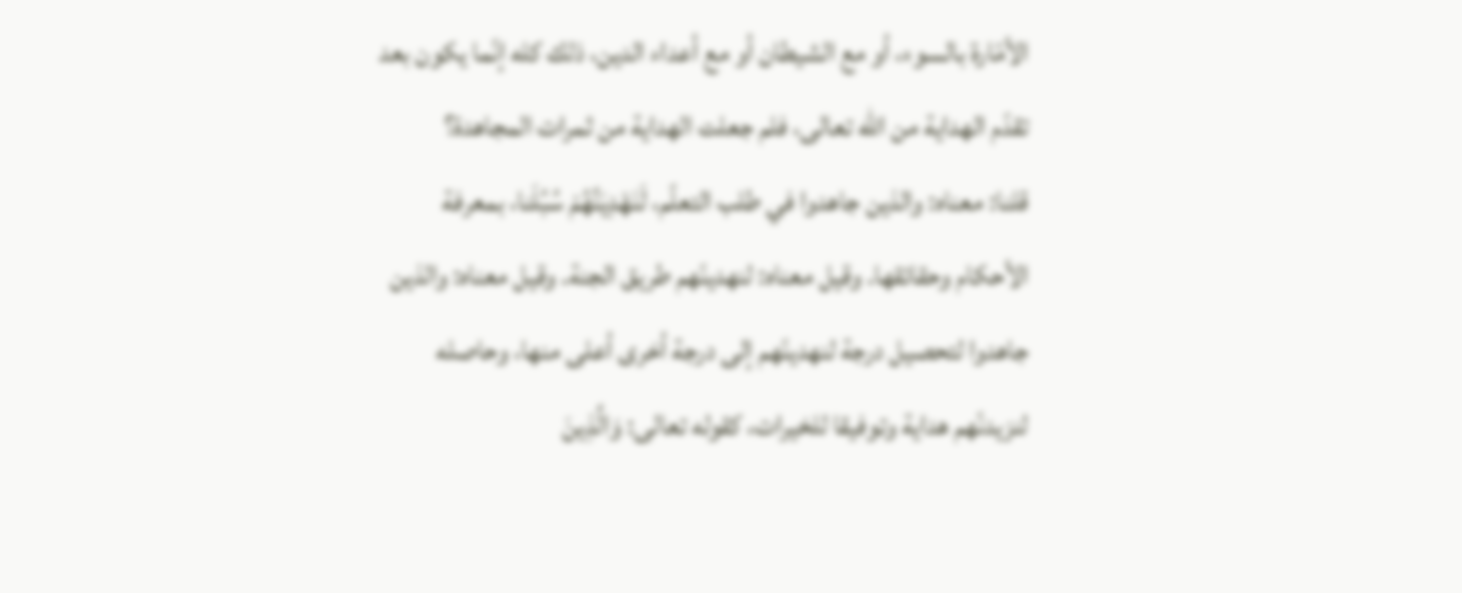الأمّارة بالسوء، أو مع الشيطان أو مع أعداء الدين، ذلك كله إنّما يكون بعد تقدّم الهداية من الله تعالى، فلم جعلت الهداية من ثمرات المجاهدة؟
قلنا: معناه: والذين جاهدوا في طلب التعلّم، لَنَهْدِيَنَّهُمْ سُبُلَنا، بمعرفة الأحكام وحقائقها. وقيل معناه: لنهدينّهم طريق الجنة. وقيل معناه: والذين جاهدوا لتحصيل درجة لنهدينّهم إلى درجة أخرى أعلى منها، وحاصله لنزيدنّهم هداية وتوفيقا للخيرات، كقوله تعالى: وَالَّذِينَ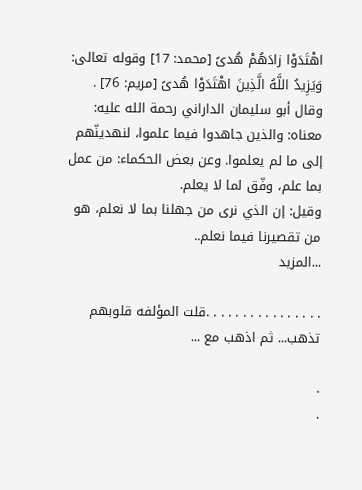اهْتَدَوْا زادَهُمْ هُدىً [محمد: 17] وقوله تعالى:
وَيَزِيدُ اللَّهُ الَّذِينَ اهْتَدَوْا هُدىً [مريم: 76] . وقال أبو سليمان الداراني رحمة الله عليه: معناه: والذين جاهدوا فيما علموا، لنهدينّهم إلى ما لم يعلموا. وعن بعض الحكماء: من عمل بما علم، وفّق لما لا يعلم.
وقيل: إن الذي نرى من جهلنا بما لا نعلم، هو من تقصيرنا فيما نعلم..
...المزيد

. . . . . . . . . . . . . . . .قلت المؤلفه قلوبهم تذهب... ثم اذهب مع ...

.
.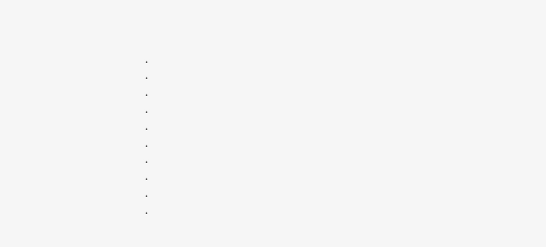.
.
.
.
.
.
.
.
.
.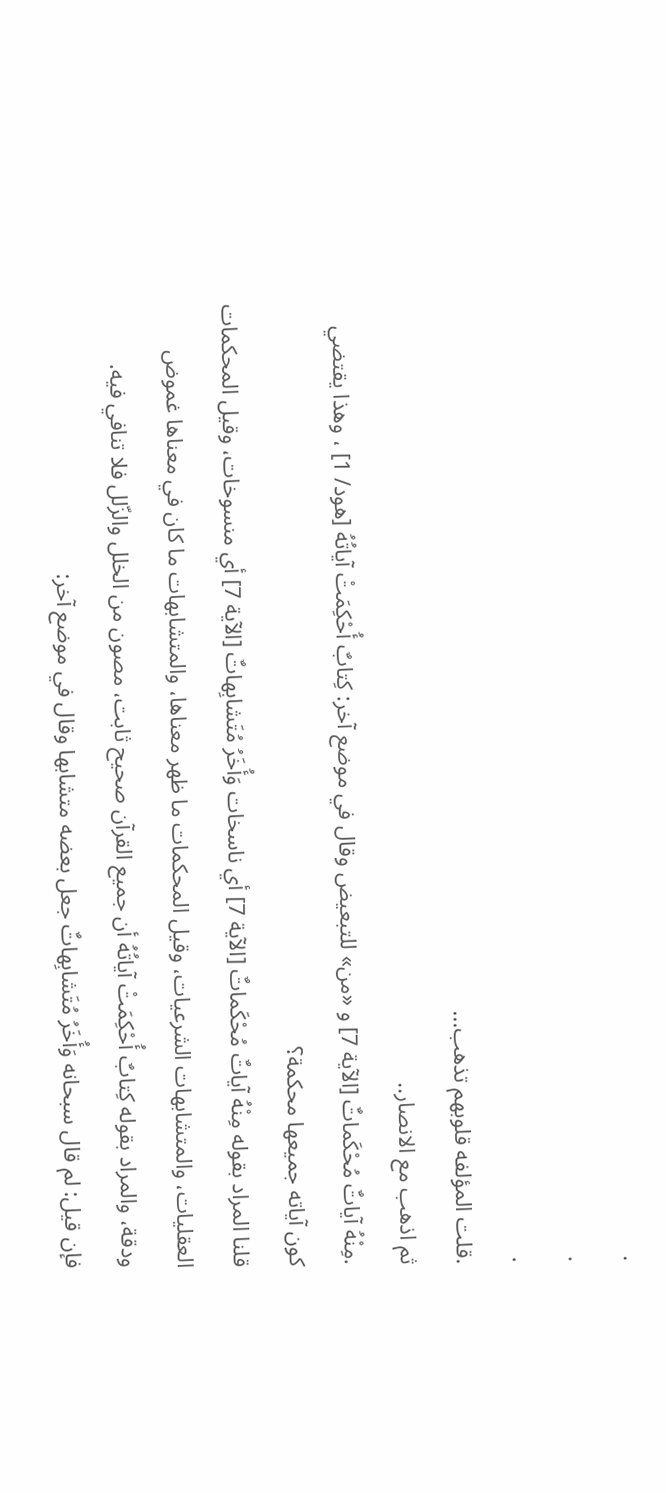.
.
.
.قلت المؤلفه قلوبهم تذهب...
ثم اذهب مع الانصار..
.مِنْهُ آياتٌ مُحْكَماتٌ [الآية 7] و «من» للتبعيض وقال في موضع آخر: كِتابٌ أُحْكِمَتْ آياتُهُ [هود/ 1] ، وهذا يقتضي كون آياته جميعها محكمة؟
قلنا المراد بقوله مِنْهُ آياتٌ مُحْكَماتٌ [الآية 7] أي ناسخات وَأُخَرُ مُتَشابِهاتٌ [الآية 7] أي منسوخات، وقيل المحكمات العقليات، والمتشابهات الشرعيات، وقيل المحكمات ما ظهر معناها، والمتشابهات ما كان في معناها غموض ودقة، والمراد بقوله كِتابٌ أُحْكِمَتْ آياتُهُ أن جميع القرآن صحيح ثابت، مصون من الخلل والزّلل فلا تنافي فيه.
فإن قيل: لم قال سبحانه وَأُخَرُ مُتَشابِهاتٌ جعل بعضه متشابها وقال في موضع آخر: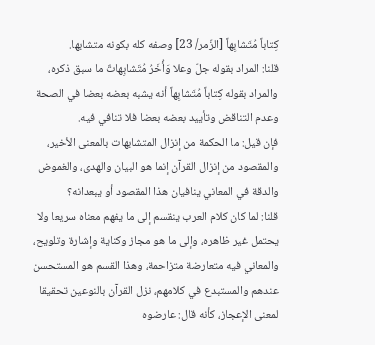كِتاباً مُتَشابِهاً [الزّمر/ 23] وصفه كله بكونه متشابها.
قلنا: المراد بقوله جلّ وعلا وَأُخَرُ مُتَشابِهاتٌ ما سبق ذكره، والمراد بقوله كِتاباً مُتَشابِهاً أنه يشبه بعضه بعضا في الصحة وعدم التناقض وتأييد بعضه بعضا فلا تنافي فيه.
فإن قيل: ما الحكمة من إنزال المتشابهات بالمعنى الأخير، والمقصود من إنزال القرآن إنما هو البيان والهدى، والغموض والدقة في المعاني ينافيان هذا المقصود أو يبعدانه؟
قلنا: لما كان كلام العرب ينقسم إلى ما يفهم معناه سريعا ولا يحتمل غير ظاهره، وإلى ما هو مجاز وكناية وإشارة وتلويح، والمعاني فيه متعارضة متزاحمة، وهذا القسم هو المستحسن عندهم والمستبدع في كلامهم، نزل القرآن بالنوعين تحقيقا لمعنى الإعجاز، كأنه قال: عارضوه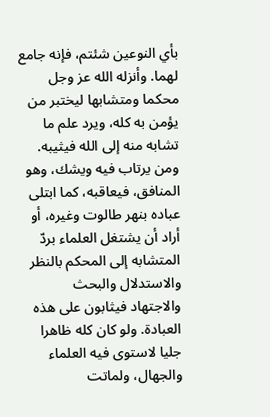بأي النوعين شئتم، فإنه جامع لهما. وأنزله الله عز وجل محكما ومتشابها ليختبر من يؤمن به كله، ويرد علم ما تشابه منه إلى الله فيثيبه. ومن يرتاب فيه ويشك، وهو المنافق، فيعاقبه، كما ابتلى عباده بنهر طالوت وغيره، أو أراد أن يشتغل العلماء بردّ المتشابه إلى المحكم بالنظر والاستدلال والبحث والاجتهاد فيثابون على هذه العبادة. ولو كان كله ظاهرا جليا لاستوى فيه العلماء والجهال، ولماتت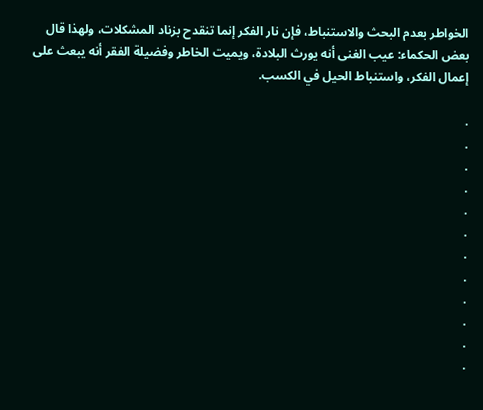الخواطر بعدم البحث والاستنباط، فإن نار الفكر إنما تنقدح بزناد المشكلات، ولهذا قال بعض الحكماء: عيب الغنى أنه يورث البلادة، ويميت الخاطر وفضيلة الفقر أنه يبعث على إعمال الفكر، واستنباط الحيل في الكسب.

.
.
.
.
.
.
.
.
.
.
.
.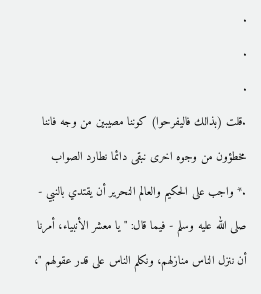.
.
.
.قلت (بذالك فاليفرحوا) كوننا مصيبين من وجه فاننا مخطؤون من وجوه اخرى نبقى دائما نطارد الصواب
.* واجب على الحكيم والعالم النحرير أن يقتدي بالنبي - صلى الله عليه وسلم - فيما قال: " يا معشر الأنبياء، أمرنا أن ننزل الناس منازلهم، ونكلم الناس على قدر عقولهم "،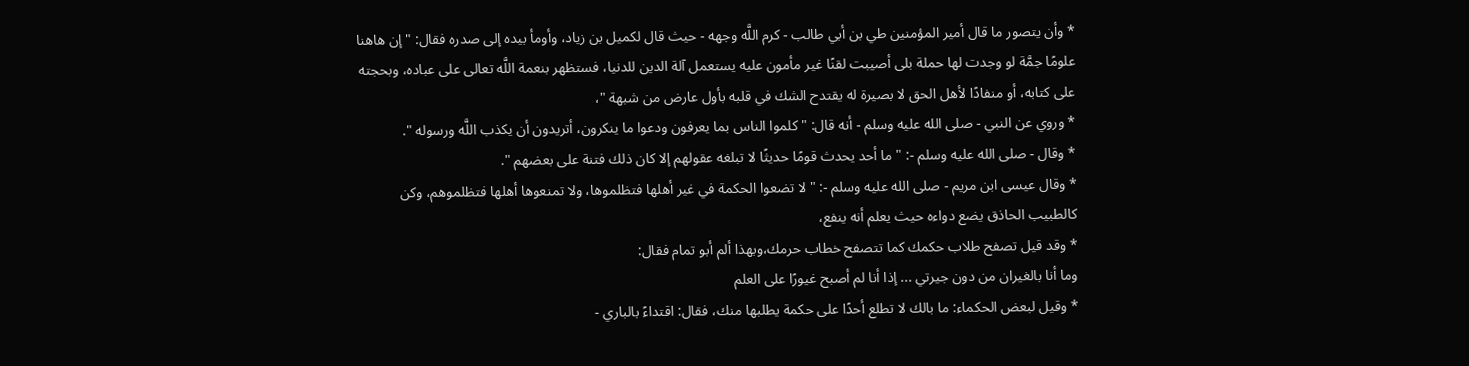* وأن يتصور ما قال أمير المؤمنين طي بن أبي طالب - كرم اللَّه وجهه - حيث قال لكميل بن زياد، وأومأ بيده إلى صدره فقال: " إن هاهنا علومًا جمَّة لو وجدت لها حملة بلى أصيبت لقنًا غير مأمون عليه يستعمل آلة الدين للدنيا، فستظهر بنعمة اللَّه تعالى على عباده، وبحجته على كتابه، أو منفادًا لأهل الحق لا بصيرة له يقتدح الشك في قلبه بأول عارض من شبهة "،
* وروي عن النبي - صلى الله عليه وسلم - أنه قال: " كلموا الناس بما يعرفون ودعوا ما ينكرون، أتريدون أن يكذب اللَّه ورسوله ".
* وقال - صلى الله عليه وسلم -: " ما أحد يحدث قومًا حديثًا لا تبلغه عقولهم إلا كان ذلك فتنة على بعضهم ".
* وقال عيسى ابن مريم - صلى الله عليه وسلم -: " لا تضعوا الحكمة في غير أهلها فتظلموها، ولا تمنعوها أهلها فتظلموهم، وكن كالطبيب الحاذق يضع دواءه حيث يعلم أنه ينفع،
* وقد قيل تصفح طلاب حكمك كما تتصفح خطاب حرمك،وبهذا ألم أبو تمام فقال:
وما أنا بالغيران من دون جيرتي ... إذا أنا لم أصبح غيورًا على العلم
* وقيل لبعض الحكماء: ما بالك لا تطلع أحدًا على حكمة يطلبها منك، فقال: اقتداءً بالباري -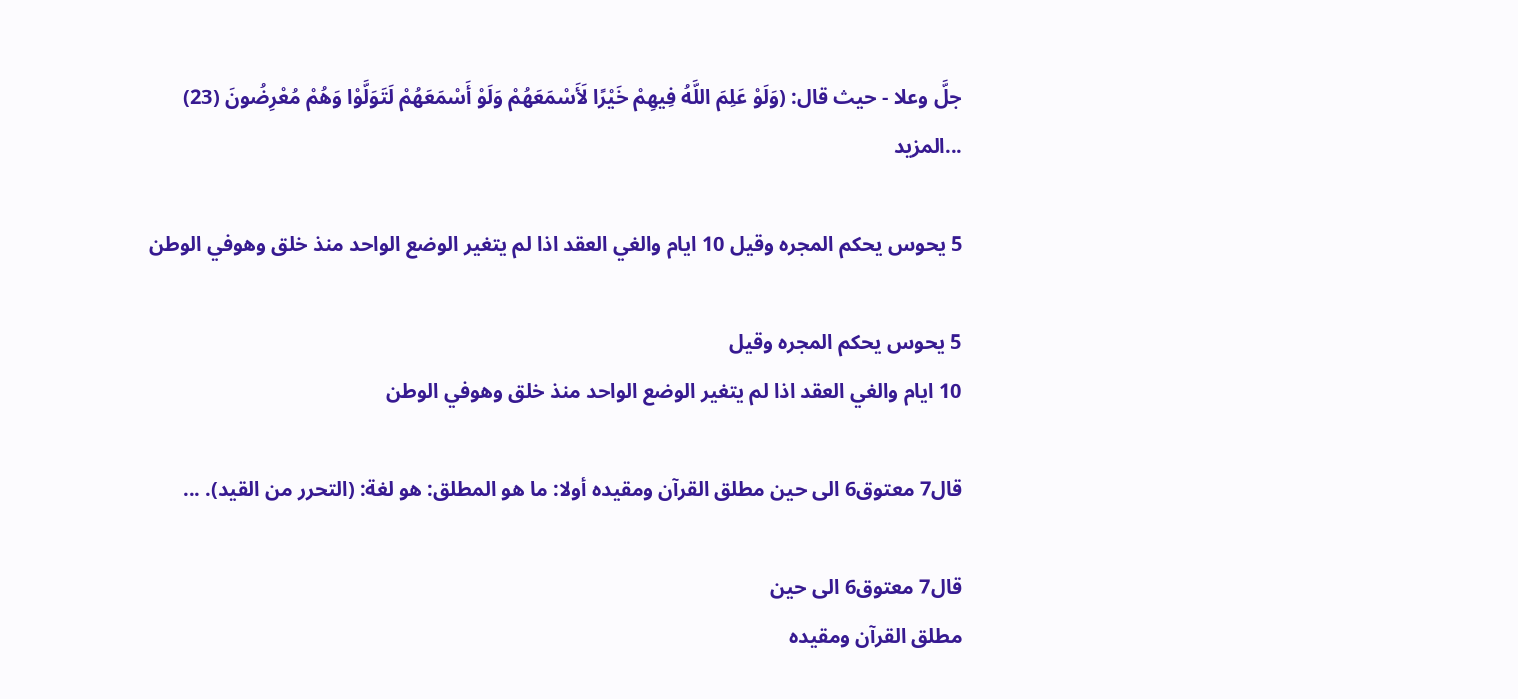جلَّ وعلا - حيث قال: (وَلَوْ عَلِمَ اللَّهُ فِيهِمْ خَيْرًا لَأَسْمَعَهُمْ وَلَوْ أَسْمَعَهُمْ لَتَوَلَّوْا وَهُمْ مُعْرِضُونَ (23)
...المزيد

5 يحوس يحكم المجره وقيل 10 ايام والغي العقد اذا لم يتغير الوضع الواحد منذ خلق وهوفي الوطن

5 يحوس يحكم المجره وقيل
10 ايام والغي العقد اذا لم يتغير الوضع الواحد منذ خلق وهوفي الوطن

قال7 معتوق6 الى حين مطلق القرآن ومقيده أولا: ما هو المطلق: هو لغة: (التحرر من القيد). ...

قال7 معتوق6 الى حين
مطلق القرآن ومقيده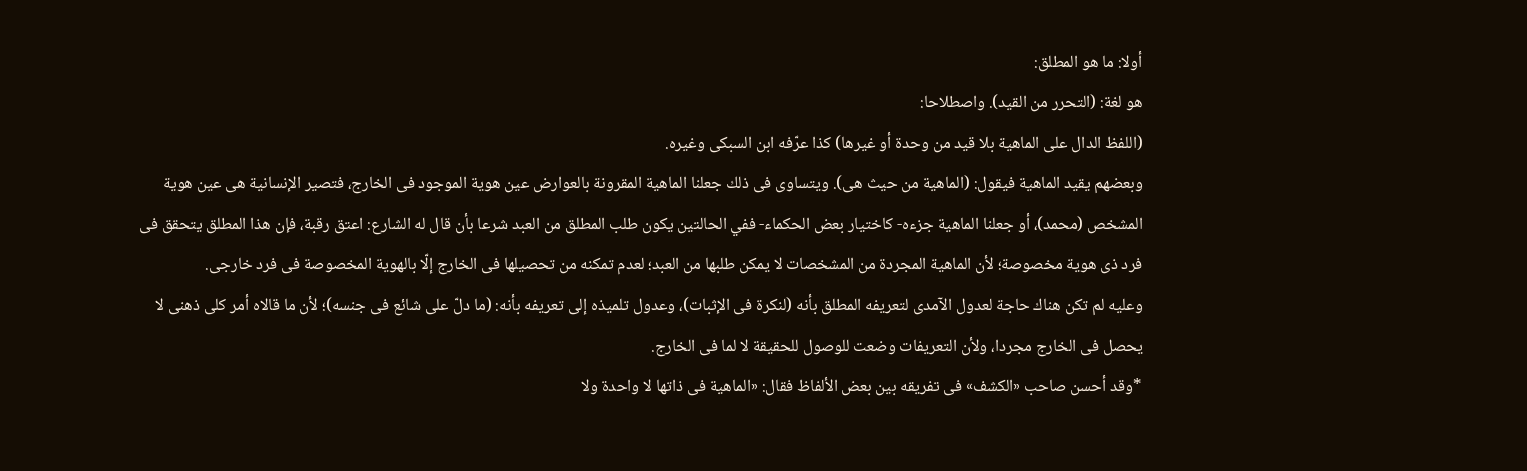أولا: ما هو المطلق:
هو لغة: (التحرر من القيد). واصطلاحا:
(اللفظ الدال على الماهية بلا قيد من وحدة أو غيرها) كذا عرّفه ابن السبكى وغيره.
وبعضهم يقيد الماهية فيقول: (الماهية من حيث هى). ويتساوى فى ذلك جعلنا الماهية المقرونة بالعوارض عين هوية الموجود فى الخارج، فتصير الإنسانية هى عين هوية المشخص (محمد)، أو جعلنا الماهية جزءه- كاختيار بعض الحكماء- ففي الحالتين يكون طلب المطلق من العبد شرعا بأن قال له الشارع: اعتق رقبة، فإن هذا المطلق يتحقق فى فرد ذى هوية مخصوصة؛ لأن الماهية المجردة من المشخصات لا يمكن طلبها من العبد؛ لعدم تمكنه من تحصيلها فى الخارج إلّا بالهوية المخصوصة فى فرد خارجى.
وعليه لم تكن هناك حاجة لعدول الآمدى لتعريفه المطلق بأنه (لنكرة فى الإثبات)، وعدول تلميذه إلى تعريفه بأنه: (ما دلّ على شائع فى جنسه)؛ لأن ما قالاه أمر كلى ذهنى لا يحصل فى الخارج مجردا، ولأن التعريفات وضعت للوصول للحقيقة لا لما فى الخارج.
*وقد أحسن صاحب «الكشف» فى تفريقه بين بعض الألفاظ فقال: «الماهية فى ذاتها لا واحدة ولا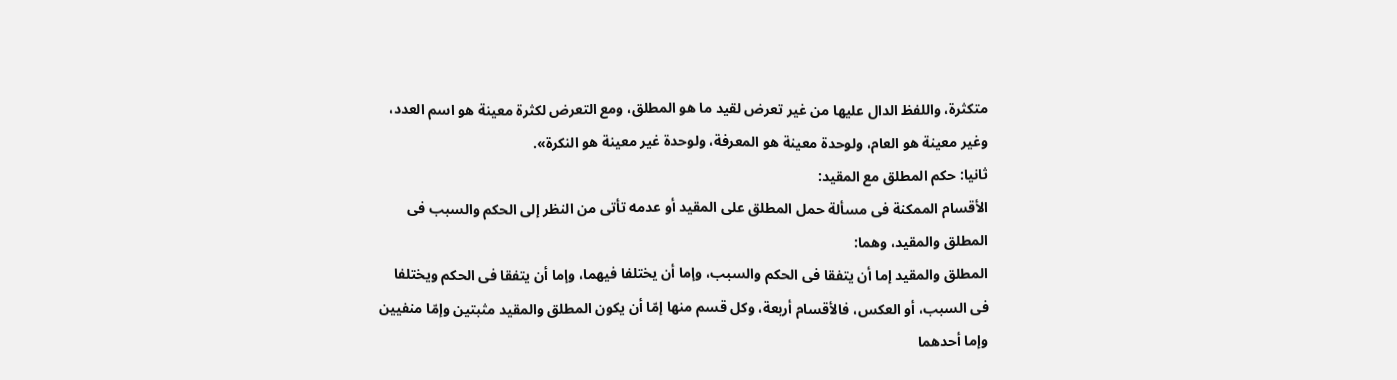متكثرة، واللفظ الدال عليها من غير تعرض لقيد ما هو المطلق، ومع التعرض لكثرة معينة هو اسم العدد، وغير معينة هو العام، ولوحدة معينة هو المعرفة، ولوحدة غير معينة هو النكرة».
ثانيا: حكم المطلق مع المقيد:
الأقسام الممكنة فى مسألة حمل المطلق على المقيد أو عدمه تأتى من النظر إلى الحكم والسبب فى المطلق والمقيد، وهما:
المطلق والمقيد إما أن يتفقا فى الحكم والسبب، وإما أن يختلفا فيهما، وإما أن يتفقا فى الحكم ويختلفا فى السبب، أو العكس، فالأقسام أربعة، وكل قسم منها إمّا أن يكون المطلق والمقيد مثبتين وإمّا منفيين وإما أحدهما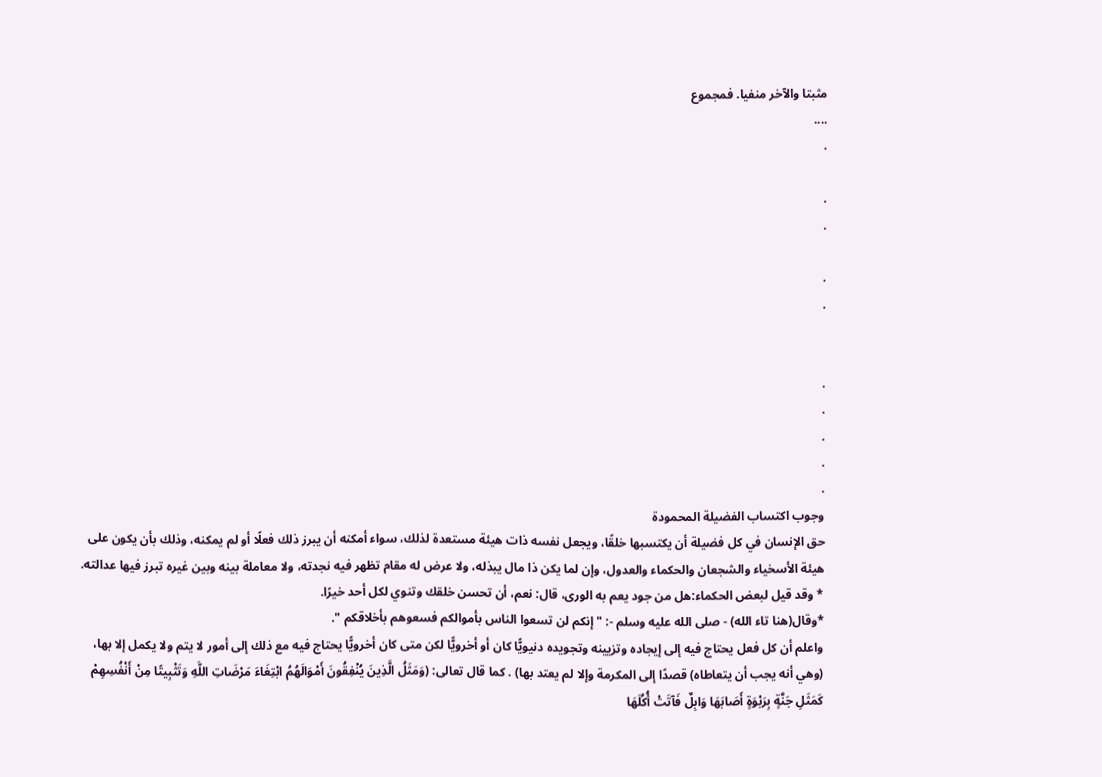مثبتا والآخر منفيا. فمجموع
....
.

.
.

.
.


.
.
.
.
.
وجوب اكتساب الفضيلة المحمودة
حق الإنسان في كل فضيلة أن يكتسبها خلقًا، ويجعل نفسه ذات هيئة مستعدة لذلك، سواء أمكنه أن يبرز ذلك فعلًا أو لم يمكنه، وذلك بأن يكون على هيئة الأسخياء والشجعان والحكماء والعدول، وإن لما يكن ذا مال يبذله، ولا عرض له مقام تظهر فيه نجدته، ولا معاملة بينه وبين غيره تبرز فيها عدالته.
* وقد قيل لبعض الحكماء:هل من جود يعم به الورى، قال: نعم، أن تحسن خلقك وتنوي لكل أحد خيرًا.
*وقال(هنا تاء الله) - صلى الله عليه وسلم -: " إنكم لن تسعوا الناس بأموالكم فسعوهم بأخلاقكم ".
واعلم أن كل فعل يحتاج فيه إلى إيجاده وتزيينه وتجويده دنيويًّا كان أو أخرويًّا لكن متى كان أخرويًّا يحتاج فيه مع ذلك إلى أمور لا يتم ولا يكمل إلا بها، (وهي أنه يجب أن يتعاطاه) قصدًا إلى المكرمة وإلا لم يعتد بها) . كما قال تعالى: (وَمَثَلُ الَّذِينَ يُنْفِقُونَ أَمْوَالَهُمُ ابْتِغَاءَ مَرْضَاتِ اللَّهِ وَتَثْبِيتًا مِنْ أَنْفُسِهِمْ كَمَثَلِ جَنَّةٍ بِرَبْوَةٍ أَصَابَهَا وَابِلٌ فَآتَتْ أُكُلَهَا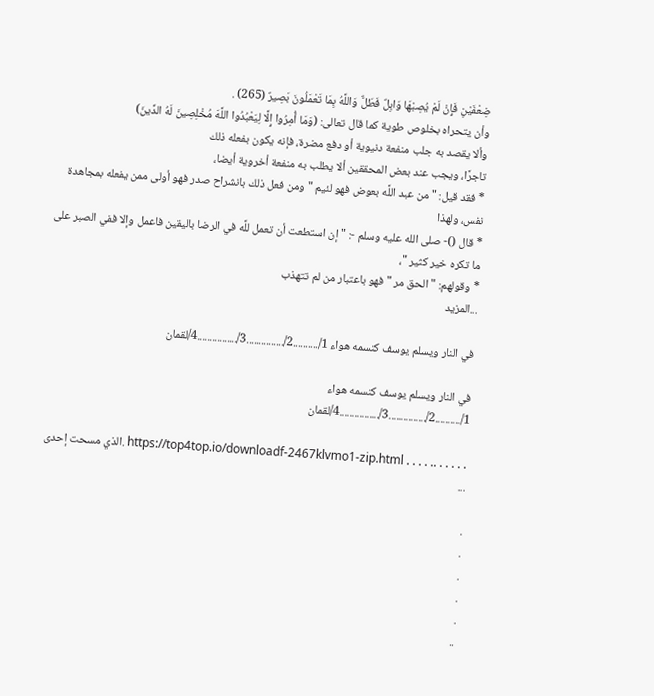ضِعْفَيْنِ فَإِنْ لَمْ يُصِبْهَا وَابِلٌ فَطَلٌّ وَاللَّهُ بِمَا تَعْمَلُونَ بَصِيرٌ (265) .
وأن يتحراه بخلوص طوية كما قال تعالى: (وَمَا أُمِرُوا إِلَّا لِيَعْبُدُوا اللَّهَ مُخْلِصِينَ لَهُ الدِّينَ)
وألا يقصد به جلب منفعة دنيوية أو دفع مضرة، فإنه يكون بفعله ذلك
تاجرًا، ويجب عند بعض المحققين ألا يطلب به منفعة أخروية أيضا،
* فقد قيل: " من عبد اللَّه بعوض فهو لئيم " ومن فعل ذلك بانشراح صدر فهو أولى ممن يفعله بمجاهدة نفس، ولهذا
* قال ()- صلى الله عليه وسلم -: " إن استطعت أن تعمل للَّه في الرضا باليقين فاعمل وإلا ففي الصبر على ما تكره خير كثير "،
* وقولهم: " الحق مر " فهو باعتبار من لم تتهذب
...المزيد

في النار ويسلم يوسف كنسمه هواء 1/..........2/...............3/................4/لقمان

في النار ويسلم يوسف كنسمه هواء
1/..........2/...............3/................4/لقمان

. . . . . .. . . . . https://top4top.io/downloadf-2467klvmo1-zip.html .الذي مسحت إحدى ...

.
.
.
.
.
..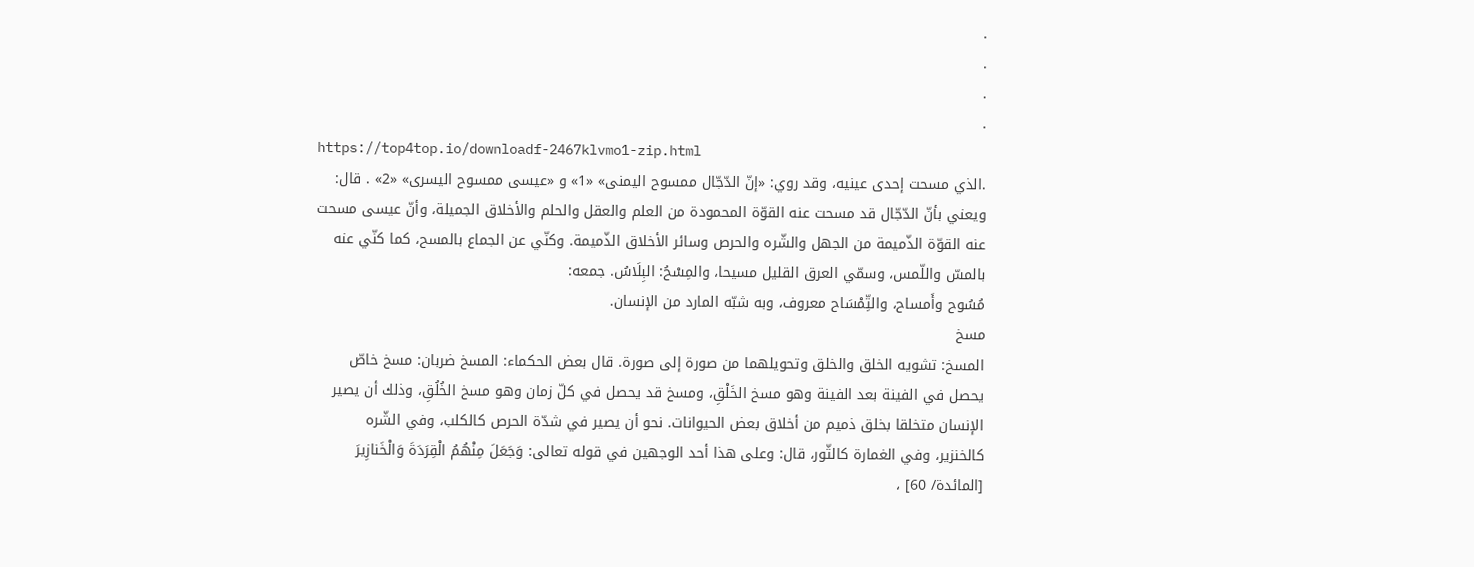.
.
.
.
https://top4top.io/downloadf-2467klvmo1-zip.html
.الذي مسحت إحدى عينيه، وقد روي: «إنّ الدّجّال ممسوح اليمنى» «1» و «عيسى ممسوح اليسرى» «2» . قال: ويعني بأنّ الدّجّال قد مسحت عنه القوّة المحمودة من العلم والعقل والحلم والأخلاق الجميلة، وأنّ عيسى مسحت عنه القوّة الذّميمة من الجهل والشّره والحرص وسائر الأخلاق الذّميمة. وكنّي عن الجماع بالمسح، كما كنّي عنه بالمسّ واللّمس، وسمّي العرق القليل مسيحا، والمِسْحُ: البِلَاسُ. جمعه:
مُسُوح وأَمساح، والتِّمْسَاح معروف، وبه شبّه المارد من الإنسان.
مسخ
المسخ: تشويه الخلق والخلق وتحويلهما من صورة إلى صورة. قال بعض الحكماء: المسخ ضربان: مسخ خاصّ يحصل في الفينة بعد الفينة وهو مسخ الخَلْقِ، ومسخ قد يحصل في كلّ زمان وهو مسخ الخُلُقِ، وذلك أن يصير الإنسان متخلقا بخلق ذميم من أخلاق بعض الحيوانات. نحو أن يصير في شدّة الحرص كالكلب، وفي الشّره كالخنزير، وفي الغمارة كالثّور، قال: وعلى هذا أحد الوجهين في قوله تعالى: وَجَعَلَ مِنْهُمُ الْقِرَدَةَ وَالْخَنازِيرَ [المائدة/ 60] ،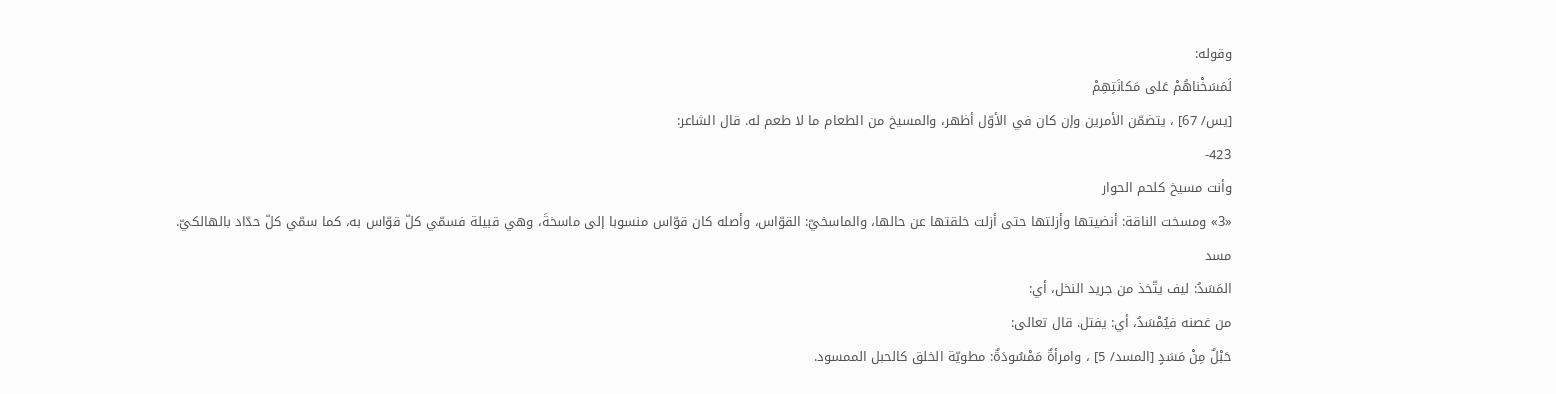وقوله:
لَمَسَخْناهُمْ عَلى مَكانَتِهِمْ
[يس/ 67] ، يتضمّن الأمرين وإن كان في الأوّل أظهر، والمسيخ من الطعام ما لا طعم له. قال الشاعر:
423-
وأنت مسيخ كلحم الحوار
«3» ومسخت الناقة: أنضيتها وأزلتها حتى أزلت خلقتها عن حالها، والماسخيّ: القوّاس، وأصله كان قوّاس منسوبا إلى ماسخةَ، وهي قبيلة فسمّي كلّ قوّاس به، كما سمّي كلّ حدّاد بالهالكيّ.
مسد
المَسَدُ: ليف يتّخذ من جريد النخل، أي:
من غصنه فيُمْسَدُ، أي: يفتل. قال تعالى:
حَبْلٌ مِنْ مَسَدٍ [المسد/ 5] ، وامرأةٌ مَمْسُودَةٌ: مطويّة الخلق كالحبل الممسود.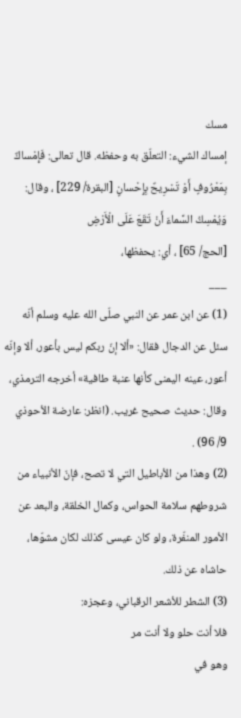مسك
إمساك الشيء: التعلّق به وحفظه. قال تعالى: فَإِمْساكٌ بِمَعْرُوفٍ أَوْ تَسْرِيحٌ بِإِحْسانٍ [البقرة/ 229] ، وقال: وَيُمْسِكُ السَّماءَ أَنْ تَقَعَ عَلَى الْأَرْضِ
[الحج/ 65] ، أي: يحفظها،
___
(1) عن ابن عمر عن النبي صلّى الله عليه وسلم أنّه سئل عن الدجال فقال: «ألا إنّ ربكم ليس بأعور، ألا وإنّه أعور، عينه اليمنى كأنها عنبة طافية» أخرجه الترمذي، وقال: حديث صحيح غريب. (انظر: عارضة الأحوذي 9/ 96) .
(2) وهذا من الأباطيل التي لا تصح، فإنّ الأنبياء من شروطهم سلامة الحواس، وكمال الخلقة، والبعد عن الأمور المنفّرة، ولو كان عيسى كذلك لكان مشوّها، حاشاه عن ذلك.
(3) الشطر للأشعر الرقباني، وعجزه:
فلا أنت حلو ولا أنت مر
وهو في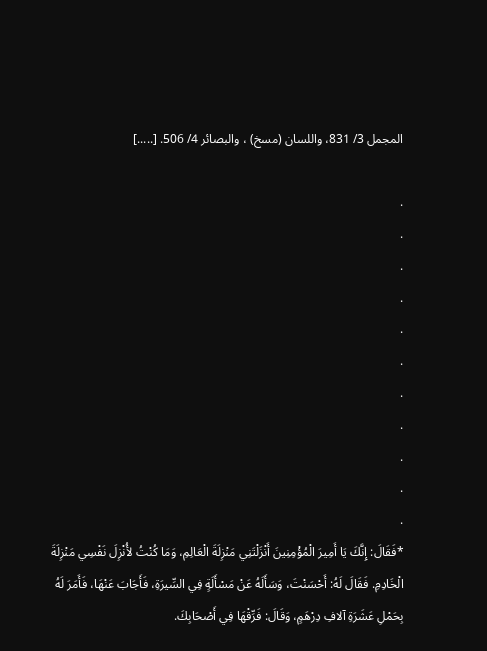المجمل 3/ 831، واللسان (مسخ) ، والبصائر 4/ 506. [.....]

.
.
.
.
.
.
.
.
.
.
.
*فَقَالَ: إِنَّكَ يَا أَمِيرَ الْمُؤْمِنِينَ أَنْزَلْتَنِي مَنْزِلَةَ الْعَالِمِ، وَمَا كُنْتُ لأُنْزِلَ نَفْسِي مَنْزِلَةَ الْخَادِمِ. فَقَالَ لَهُ: أَحْسَنْتَ، وَسَأَلَهُ عَنْ مَسْأَلَةٍ فِي السِّيرَةِ، فَأَجَابَ عَنْهَا، فَأَمَرَ لَهُ بِحَمْلِ عَشَرَةِ آلافِ دِرْهَمٍ، وَقَالَ: فَرِّقْهَا فِي أَصْحَابِكَ.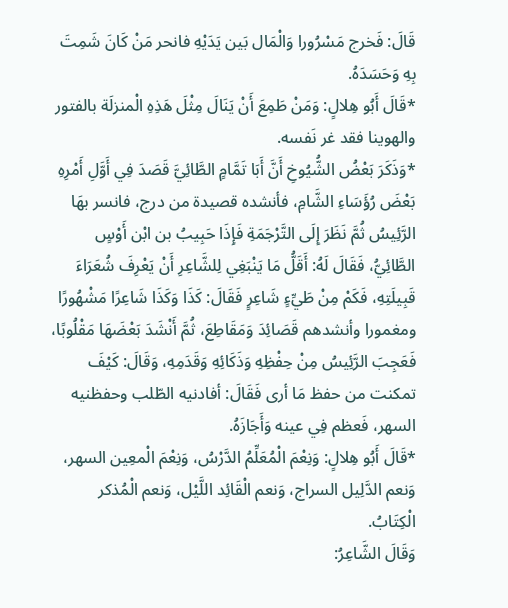قَالَ: فَخرج مَسْرُورا وَالْمَال بَين يَدَيْهِ فانحر مَنْ كَانَ شَمِتَ بِهِ وَحَسَدَهُ.
*قَالَ أَبُو هِلالٍ: وَمَنْ طَمِعَ أَنْ يَنَالَ مِثْلَ هَذِهِ الْمنزلَة بالفتور والهوينا فقد غر نَفسه.
*وَذَكَرَ بَعْضُ الشُّيُوخِ أَنَّ أَبَا تَمَّامٍ الطَّائِيَّ قَصَدَ فِي أَوَّلِ أَمْرِهِ بَعْضَ رُؤَسَاءِ الشَّامِ، فأنشده قصيدة من درج، فانسر بهَا الرَّئِيسُ ثُمَّ نَظَرَ إِلَى التَّرْجَمَةِ فَإِذَا حَبِيبُ بن ابْن أَوْسٍ الطَّائِيُّ، فَقَالَ لَهُ: أَقَلُّ مَا يَنْبَغِي لِلشَّاعِرِ أَنْ يَعْرِفَ شُعَرَاءَ قَبِيلَتِهِ، فَكَمْ مِنْ طَيِّءٍ شَاعِرٍ فَقَالَ: كَذَا وَكَذَا شَاعِرًا مَشْهُورًا ومغمورا وأنشدهم قَصَائِدَ وَمَقَاطِعَ، ثُمَّ أَنْشَدَ بَعْضَهَا مَقْلُوبًا، فَعَجِبَ الرَّئِيسُ مِنْ حِفْظِهِ وَذَكَائِهِ وَقَدَمِهِ، وَقَالَ: كَيْفَ تمكنت من حفظ مَا أرى فَقَالَ: أفادنيه الطّلب وحفظنيه السهر، فَعظم فِي عينه وَأَجَازَهُ.
*قَالَ أَبُو هِلالٍ: وَنِعْمَ الْمُعَلِّمُ الدَّرْسُ، وَنِعْمَ الْمعِين السهر، وَنعم الدَّلِيل السراج، وَنعم الْقَائِد اللَّيْل، وَنعم الْمُذكر الْكِتَابُ.
وَقَالَ الشَّاعِرُ: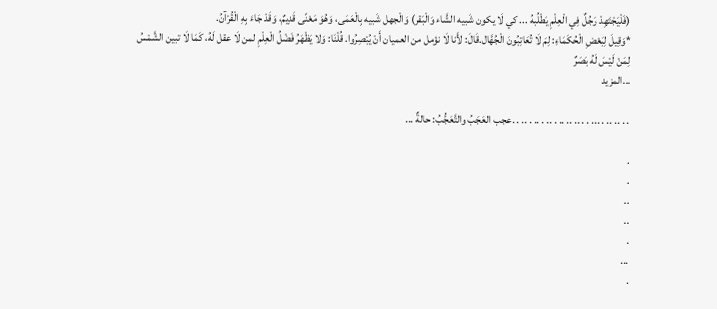(فَلْيَجْتَهِدْ رَجُلٌ فِي الْعِلْمِ يَطْلُبهُ ... كي لَا يكون شَبيه الشَّاء وَالْبَقر) وَالْجهل شَبيه بِالْعَمَى، وَهُوَ مَعْنًى قَدِيمٌ، وَقَدْ جَاءَ بِهِ الْقُرْآنُ.
*وَقِيلَ لِبَعْضِ الْحُكَمَاءِ: لِمَ لَا تُعَاتِبُونَ الْجُهَّال.قَالَ: لأَنا لَا نؤمل من العميان أَنْ يُبْصِرُوا. قُلْنَا: وَلا يَظْهَرُ فَضْلُ الْعِلْمِ لمن لَا عقل لَهُ، كَمَا لَا تبين الشَّمْسُ لِمَنْ لَيْسَ لَهُ بَصَرٌ
...المزيد

. . .. .. . ... . . .. .. .. . .. . .. . .. . .عجب العَجَبُ والتَّعَجُّبُ: حالةٌ ...

.
.
..
..
.
...
.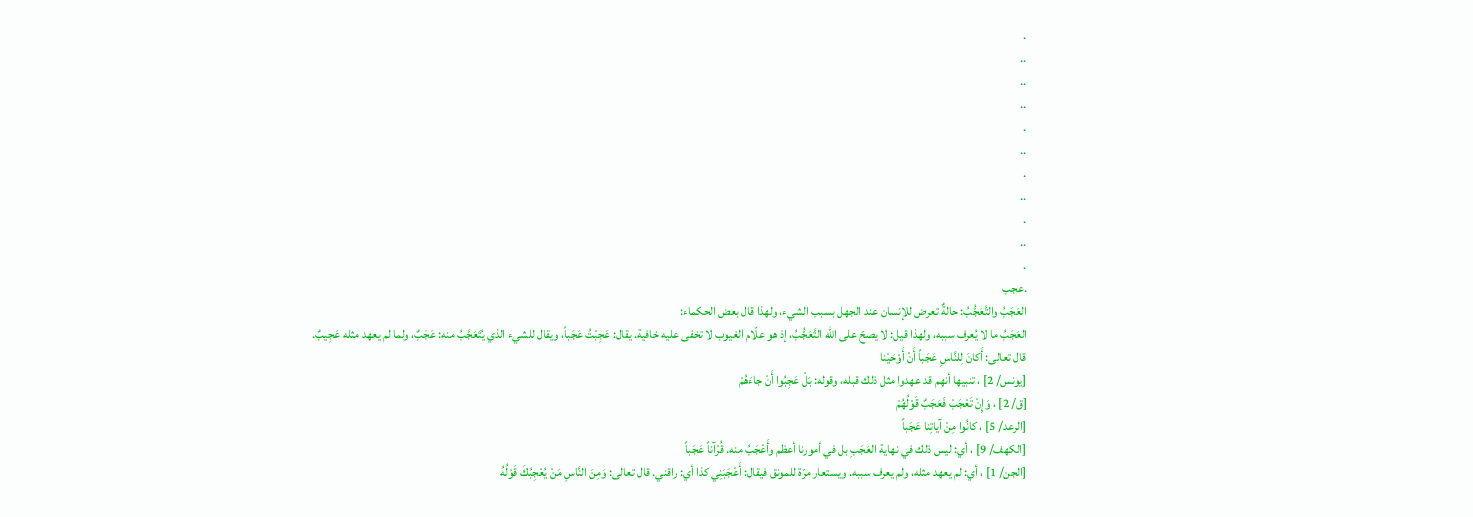.
..
..
..
.
..
.
..
.
..
.
.عجب
العَجَبُ والتَّعَجُّبُ: حالةٌ تعرض للإنسان عند الجهل بسبب الشيء، ولهذا قال بعض الحكماء:
العَجَبُ ما لا يُعرف سببه، ولهذا قيل: لا يصحّ على الله التَّعَجُّبُ، إذ هو علّام الغيوب لا تخفى عليه خافية. يقال: عَجِبْتُ عَجَباً، ويقال للشيء الذي يُتَعَجَّبُ منه: عَجَبٌ، ولما لم يعهد مثله عَجِيبٌ.
قال تعالى: أَكانَ لِلنَّاسِ عَجَباً أَنْ أَوْحَيْنا
[يونس/ 2] ، تنبيها أنهم قد عهدوا مثل ذلك قبله، وقوله: بَلْ عَجِبُوا أَنْ جاءَهُمْ
[ق/ 2] ، وَإِنْ تَعْجَبْ فَعَجَبٌ قَوْلُهُمْ
[الرعد/ 5] ، كانُوا مِنْ آياتِنا عَجَباً
[الكهف/ 9] ، أي: ليس ذلك في نهاية العَجَبِ بل في أمورنا أعظم وأَعْجَبُ منه. قُرْآناً عَجَباً
[الجن/ 1] ، أي: لم يعهد مثله، ولم يعرف سببه. ويستعار مرّة للمونق فيقال: أَعْجَبَنِي كذا أي: راقني. قال تعالى: وَمِنَ النَّاسِ مَنْ يُعْجِبُكَ قَوْلُهُ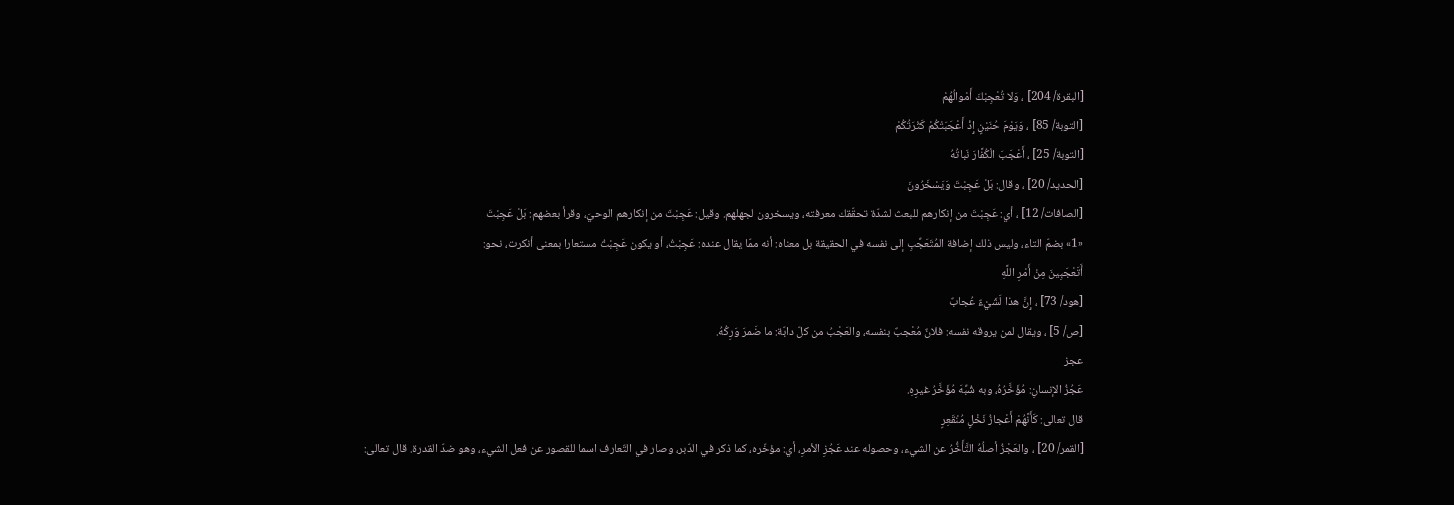[البقرة/ 204] ، وَلا تُعْجِبْكَ أَمْوالُهُمْ
[التوبة/ 85] ، وَيَوْمَ حُنَيْنٍ إِذْ أَعْجَبَتْكُمْ كَثْرَتُكُمْ
[التوبة/ 25] ، أَعْجَبَ الْكُفَّارَ نَباتُهُ
[الحديد/ 20] ، وقال: بَلْ عَجِبْتَ وَيَسْخَرُونَ
[الصافات/ 12] ، أي: عَجِبْتَ من إنكارهم للبعث لشدّة تحقّقك معرفته، ويسخرون لجهلهم. وقيل: عَجِبْتَ من إنكارهم الوحيَ، وقرأ بعضهم: بَلْ عَجِبْتَ
«1» بضمّ التاء، وليس ذلك إضافة المُتَعَجِّبِ إلى نفسه في الحقيقة بل معناه: أنه ممّا يقال عنده: عَجِبْتُ، أو يكون عَجِبْتُ مستعارا بمعنى أنكرت، نحو:
أَتَعْجَبِينَ مِنْ أَمْرِ اللَّهِ
[هود/ 73] ، إِنَّ هذا لَشَيْءٌ عُجابٌ
[ص/ 5] ، ويقال لمن يروقه نفسه: فلانٌ مُعْجبٌ بنفسه، والعَجْبُ من كلّ دابّة: ما ضَمرَ وَرِكُهُ.
عجز
عَجُزُ الإنسانِ: مُؤَخَّرُهُ، وبه شُبِّهَ مُؤَخَّرُ غيرِهِ.
قال تعالى: كَأَنَّهُمْ أَعْجازُ نَخْلٍ مُنْقَعِرٍ
[القمر/ 20] ، والعَجْزُ أصلُهُ التَّأَخُّرُ عن الشيء، وحصوله عند عَجُزِ الأمرِ، أي: مؤخّره، كما ذكر في الدّبر، وصار في التّعارف اسما للقصور عن فعل الشيء، وهو ضدّ القدرة. قال تعالى: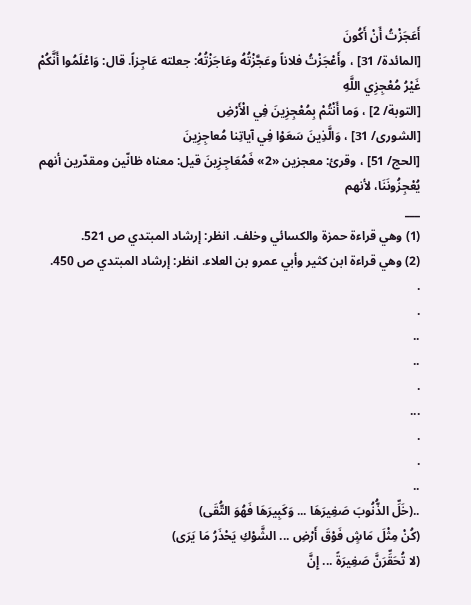أَعَجَزْتُ أَنْ أَكُونَ
[المائدة/ 31] ، وأَعْجَزْتُ فلاناً وعَجَّزْتُهُ وعَاجَزْتُهُ: جعلته عَاجِزاً. قال: وَاعْلَمُوا أَنَّكُمْ غَيْرُ مُعْجِزِي اللَّهِ
[التوبة/ 2] ، وَما أَنْتُمْ بِمُعْجِزِينَ فِي الْأَرْضِ
[الشورى/ 31] ، وَالَّذِينَ سَعَوْا فِي آياتِنا مُعاجِزِينَ
[الحج/ 51] ، وقرئ: معجزين «2» فَمُعَاجِزِينَ قيل: معناه ظانّين ومقدّرين أنهم يُعْجِزُونَنَا، لأنهم
___
(1) وهي قراءة حمزة والكسائي وخلف. انظر: إرشاد المبتدي ص 521.
(2) وهي قراءة ابن كثير وأبي عمرو بن العلاء. انظر: إرشاد المبتدي ص 450.
.
.
..
..
.
...
.
.
..
..(خَلِّ الذُّنُوبَ صَغِيرَهَا ... وَكَبِيرَهَا فَهُوَ التُّقَى)
(كُنْ مِثْلَ مَاشٍ فَوْقَ أَرْضِ ... الشَّوْكِ يَحْذَرُ مَا يَرَى)
(لا تُحَقِّرَنَّ صَغِيرَةً ... إِنَّ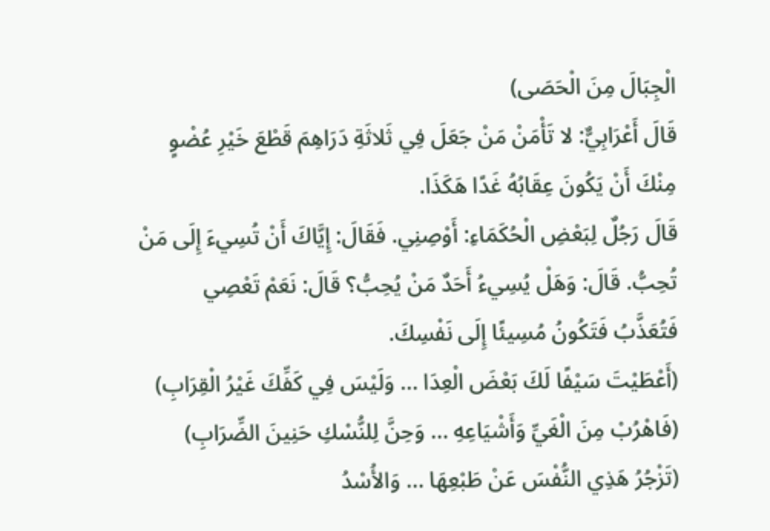الْجِبَالَ مِنَ الْحَصَى)
قَالَ أَعْرَابِيٌّ: لا تَأْمَنْ مَنْ جَعَلَ فِي ثَلاثَةِ دَرَاهِمَ قَطْعَ خَيْرِ عُضْوٍ مِنْكَ أَنْ يَكُونَ عِقَابُهُ غَدًا هَكَذَا.
قَالَ رَجُلٌ لِبَعْضِ الْحُكَمَاءِ: أَوْصِنِي. فَقَالَ: إِيَّاكَ أَنْ تُسِيءَ إِلَى مَنْ تُحِبُّ. قَالَ: وَهَلْ يُسِيءُ أَحَدٌ مَنْ يُحِبُّ؟ قَالَ: نَعَمْ تَعْصِي فَتُعَذَّبُ فَتَكُونُ مُسِيئًا إِلَى نَفْسِكَ.
(أَعْطَيْتَ سَيْفًا لَكَ بَعْضَ الْعِدَا ... وَلَيْسَ فِي كَفِّكَ غَيْرُ الْقِرَابِ)
(فَاهْرُبْ مِنَ الْغَيِّ وَأَشْيَاعِهِ ... وَحِنَّ لِلنُّسْكِ حَنِينَ الضِّرَابِ)
(تَزْجُرُ هَذِي النُّفْسَ عَنْ طَبْعِهَا ... وَالأُسْدُ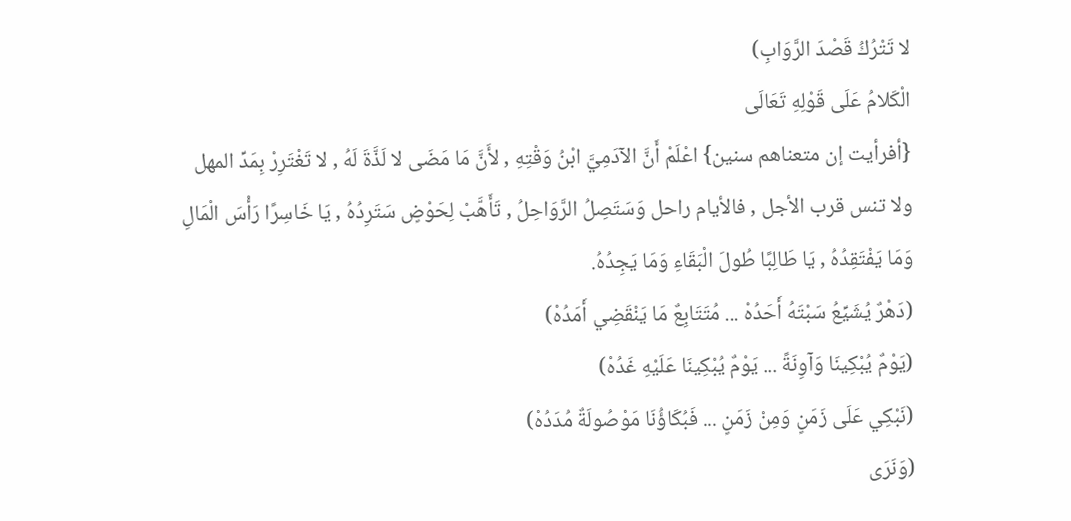لا تَتْرُكُ قَصْدَ الرَّوَابِ)
الْكَلامُ عَلَى قَوْلِهِ تَعَالَى
{أفرأيت إن متعناهم سنين} اعْلَمْ أَنَّ الآدَمِيَّ ابْنُ وَقْتِهِ , لأَنَّ مَا مَضَى لا لَذَّةَ لَهُ , لا تَغْتَرِرْ بِمَدِّ المهل ولا تنس قرب الأجل , فالأيام راحل وَسَتَصِلُ الرَّوَاحِلُ , تَأَهَّبْ لِحَوْضٍ سَتَرِدُهُ , يَا خَاسِرًا رَأْسَ الْمَالِ وَمَا يَفْتَقِدُهُ , يَا طَالِبًا طُولَ الْبَقَاءِ وَمَا يَجِدُهُ.
(دَهْرٌ يُشَيِّعُ سَبْتَهُ أَحَدُهْ ... مُتَتَابِعٌ مَا يَنْقَضِي أَمَدُهْ)
(يَوْمٌ يُبْكِينَا وَآوِنَةً ... يَوْمٌ يُبْكِينَا عَلَيْهِ غَدُهْ)
(نَبْكِي عَلَى زَمَنٍ وَمِنْ زَمَنٍ ... فَبُكَاؤُنَا مَوْصُولَةٌ مُدَدُهْ)
(وَنَرَى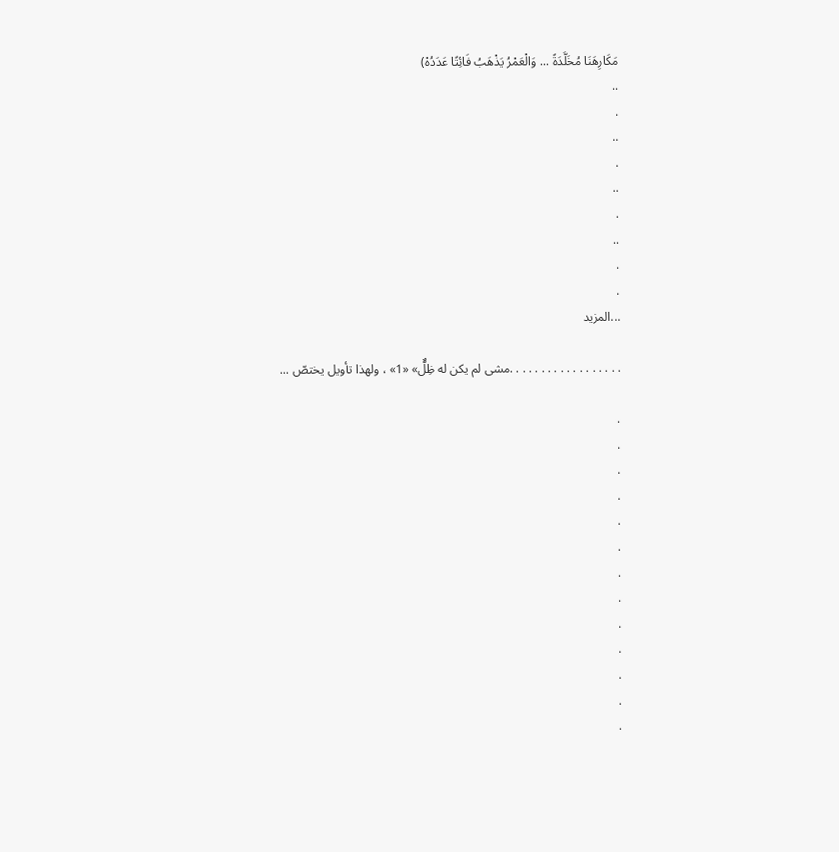مَكَارِهَنَا مُخَلَّدَةً ... وَالْعَمْرُ يَذْهَبُ فَائِتًا عَدَدُهْ)
..
.
..
.
..
.
..
.
.
...المزيد

. . . . . . . . . . . . . . . . . .مشى لم يكن له ظِلٌّ» «1» ، ولهذا تأويل يختصّ ...

.
.
.
.
.
.
.
.
.
.
.
.
.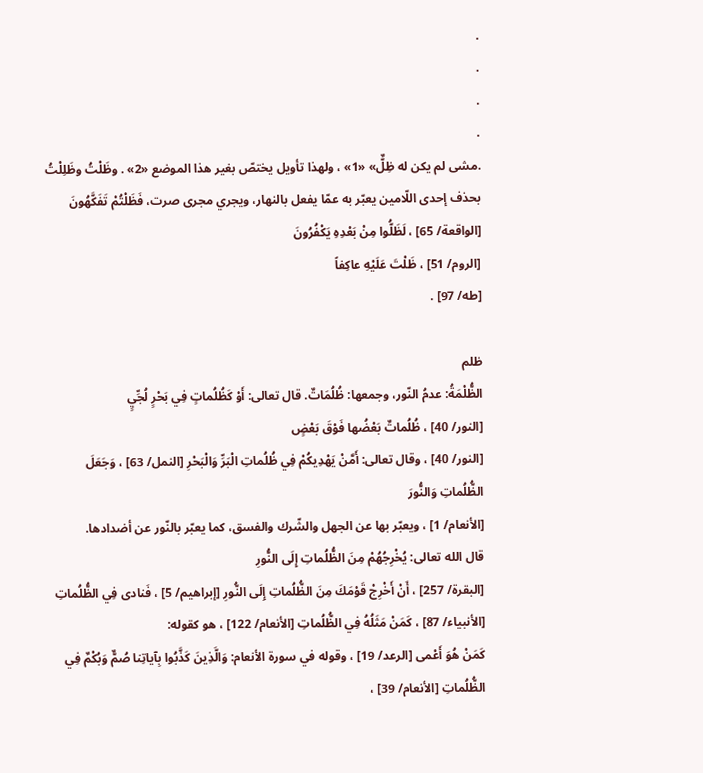.
.
.
.
.مشى لم يكن له ظِلٌّ» «1» ، ولهذا تأويل يختصّ بغير هذا الموضع «2» . وظَلْتُ وظَلِلْتُ بحذف إحدى اللّامين يعبّر به عمّا يفعل بالنهار، ويجري مجرى صرت، فَظَلْتُمْ تَفَكَّهُونَ
[الواقعة/ 65] ، لَظَلُّوا مِنْ بَعْدِهِ يَكْفُرُونَ
[الروم/ 51] ، ظَلْتَ عَلَيْهِ عاكِفاً
[طه/ 97] .

ظلم
الظُّلْمَةُ: عدمُ النّور، وجمعها: ظُلُمَاتٌ. قال تعالى: أَوْ كَظُلُماتٍ فِي بَحْرٍ لُجِّيٍ
[النور/ 40] ، ظُلُماتٌ بَعْضُها فَوْقَ بَعْضٍ
[النور/ 40] ، وقال تعالى: أَمَّنْ يَهْدِيكُمْ فِي ظُلُماتِ الْبَرِّ وَالْبَحْرِ [النمل/ 63] ، وَجَعَلَ الظُّلُماتِ وَالنُّورَ
[الأنعام/ 1] ، ويعبّر بها عن الجهل والشّرك والفسق، كما يعبّر بالنّور عن أضدادها.
قال الله تعالى: يُخْرِجُهُمْ مِنَ الظُّلُماتِ إِلَى النُّورِ
[البقرة/ 257] ، أَنْ أَخْرِجْ قَوْمَكَ مِنَ الظُّلُماتِ إِلَى النُّورِ [إبراهيم/ 5] ، فَنادى فِي الظُّلُماتِ [الأنبياء/ 87] ، كَمَنْ مَثَلُهُ فِي الظُّلُماتِ [الأنعام/ 122] ، هو كقوله:
كَمَنْ هُوَ أَعْمى [الرعد/ 19] ، وقوله في سورة الأنعام: وَالَّذِينَ كَذَّبُوا بِآياتِنا صُمٌّ وَبُكْمٌ فِي الظُّلُماتِ [الأنعام/ 39] ،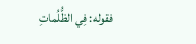فقوله: فِي الظُّلُماتِ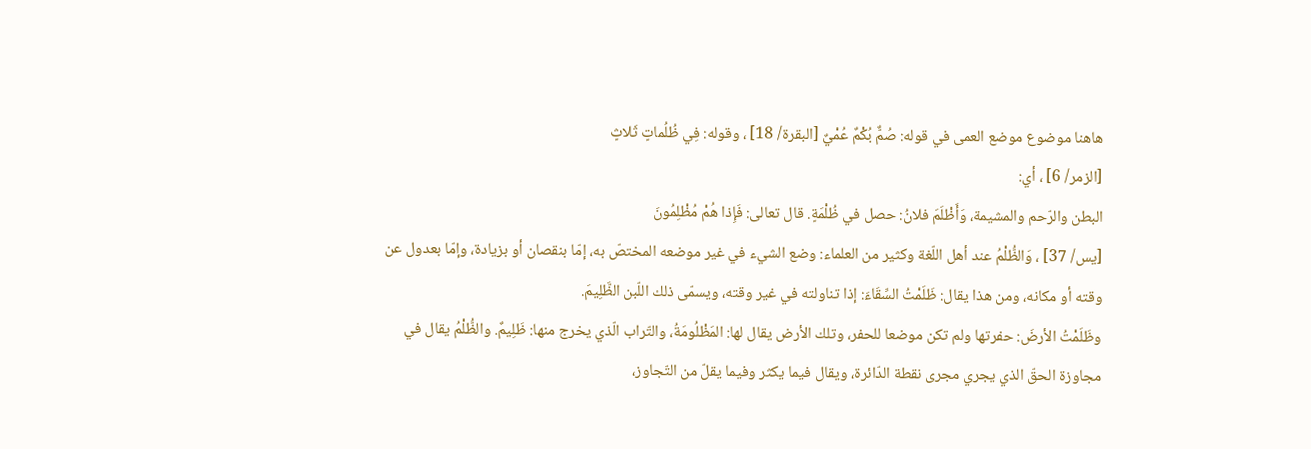هاهنا موضوع موضع العمى في قوله: صُمٌّ بُكْمٌ عُمْيٌ [البقرة/ 18] ، وقوله: فِي ظُلُماتٍ ثَلاثٍ
[الزمر/ 6] ، أي:
البطن والرّحم والمشيمة، وَأَظْلَمَ فلانُ: حصل في ظُلْمَةٍ. قال تعالى: فَإِذا هُمْ مُظْلِمُونَ
[يس/ 37] ، وَالظُّلْمُ عند أهل اللّغة وكثير من العلماء: وضع الشيء في غير موضعه المختصّ به، إمّا بنقصان أو بزيادة، وإمّا بعدول عن وقته أو مكانه، ومن هذا يقال: ظَلَمْتُ السِّقَاءَ: إذا تناولته في غير وقته، ويسمّى ذلك اللّبن الظَّلِيمَ.
وظَلَمْتُ الأرضَ: حفرتها ولم تكن موضعا للحفر، وتلك الأرض يقال لها: المَظْلُومَةُ، والتّراب الّذي يخرج منها: ظَلِيمٌ. والظُّلْمُ يقال في مجاوزة الحقّ الذي يجري مجرى نقطة الدّائرة، ويقال فيما يكثر وفيما يقلّ من التّجاوز،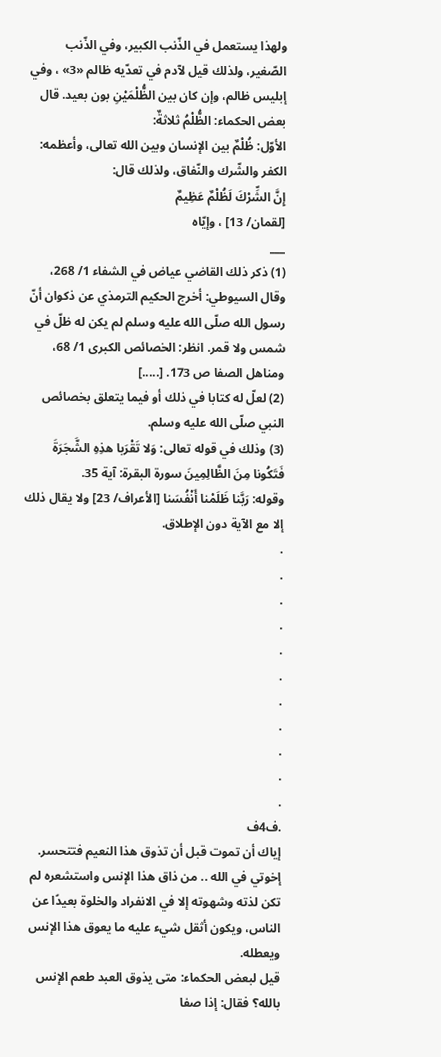ولهذا يستعمل في الذّنب الكبير، وفي الذّنب الصّغير، ولذلك قيل لآدم في تعدّيه ظالم «3» ، وفي إبليس ظالم، وإن كان بين الظُّلْمَيْنِ بون بعيد. قال بعض الحكماء: الظُّلْمُ ثلاثةٌ:
الأوّل: ظُلْمٌ بين الإنسان وبين الله تعالى، وأعظمه: الكفر والشّرك والنّفاق، ولذلك قال:
إِنَّ الشِّرْكَ لَظُلْمٌ عَظِيمٌ
[لقمان/ 13] ، وإيّاه
___
(1) ذكر ذلك القاضي عياض في الشفاء 1/ 268، وقال السيوطي: أخرج الحكيم الترمذي عن ذكوان أنّ رسول الله صلّى الله عليه وسلم لم يكن له ظلّ في شمس ولا قمر. انظر: الخصائص الكبرى 1/ 68، ومناهل الصفا ص 173. [.....]
(2) لعلّ له كتابا في ذلك أو فيما يتعلق بخصائص النبي صلّى الله عليه وسلم.
(3) وذلك في قوله تعالى: وَلا تَقْرَبا هذِهِ الشَّجَرَةَ فَتَكُونا مِنَ الظَّالِمِينَ سورة البقرة: آية 35.
وقوله: رَبَّنا ظَلَمْنا أَنْفُسَنا [الأعراف/ 23] ولا يقال ذلك إلا مع الآية دون الإطلاق.
.
.
.
.
.
.
.
.
.
.
.
.ف4ف
إياك أن تموت قبل أن تذوق هذا النعيم فتتحسر.
إخوتي في الله .. من ذاق هذا الإنس واستشعره لم تكن لذته وشهوته إلا في الانفراد والخلوة بعيدًا عن الناس، ويكون أثقل شيء عليه ما يعوق هذا الإنس ويعطله.
قيل لبعض الحكماء: متى يذوق العبد طعم الإنس بالله؟ فقال: إذا صفا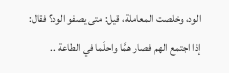الود، وخلصت المعاملة، قيل: متى يصفو الود؟ فقال: إذا اجتمع الهم فصار همَّا واحلَما في الطاعة ..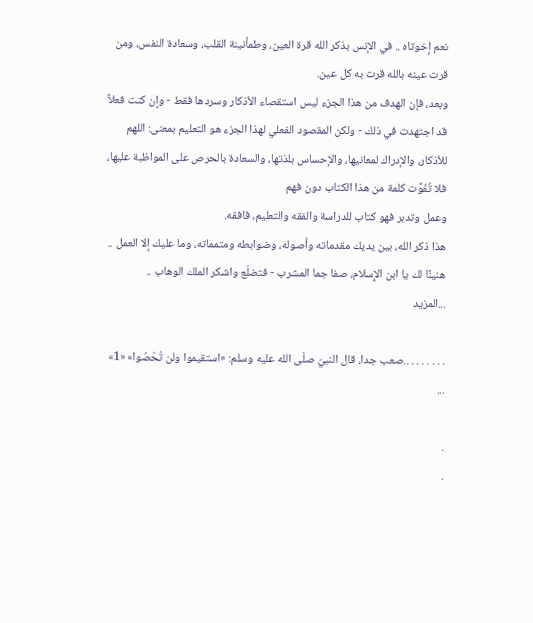نعم إخوتاه .. في الإنس بذكر الله قرة العين، وطمأنينة القلب، وسعادة النفس، ومن قرت عينه بالله قرت به كل عين.
وبعد، فإن الهدف من هذا الجزء ليس استقصاء الأذكار وسردها فقط - وإن كنت فعلاً قد اجتهدت في ذلك - ولكن المقصود الفعلي لهذا الجزء هو التعليم بمعنى: اللهم للأذكار، والإدراك لمعانيها، والإحساس بلذتها، والسعادة بالحرص على المواظبة عليها، فلا تُفَوَّت كلمة من هذا الكتاب دون فهم
وعمل وتدبر فهو كتاب للدراسة والفقه والتعليم، فافقه.
هذا ذكر الله، بين يديك مقدماته وأصوله، وضوابطه ومتمماته، وما عليك إلا العمل .. هنينًا لك يا ابن الإِسلام، صفا جما المشرب - فتضلَع واشكر الملك الوهاب ..
...المزيد

. . . . . . . ..صعب جدا، قال النبيّ صلّى الله عليه وسلم: «استقيموا ولن تُحْصُوا» «1» ...

.
.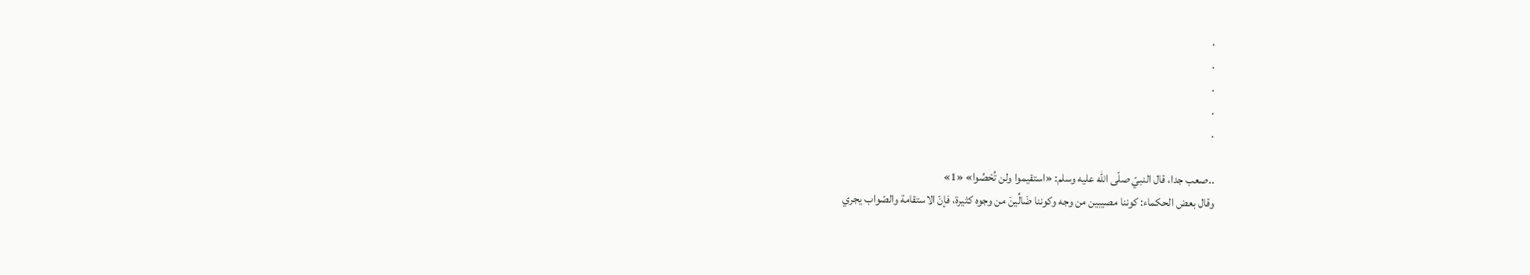.
.
.
.
.

..صعب جدا، قال النبيّ صلّى الله عليه وسلم: «استقيموا ولن تُحْصُوا» «1»
وقال بعض الحكماء: كوننا مصيبين من وجه وكوننا ضَالِّينَ من وجوه كثيرة، فإنّ الاستقامة والصّواب يجري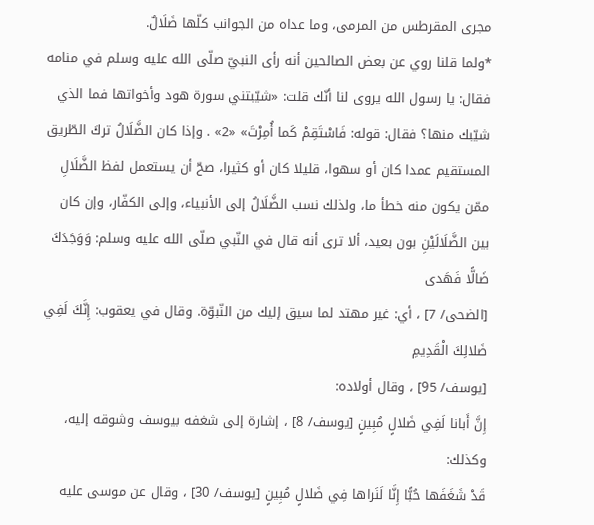مجرى المقرطس من المرمى، وما عداه من الجوانب كلّها ضَلَالٌ.
*ولما قلنا روي عن بعض الصالحين أنه رأى النبيّ صلّى الله عليه وسلم في منامه فقال: يا رسول الله يروى لنا أنّك قلت: «شيّبتني سورة هود وأخواتها فما الذي شيّبك منها؟ فقال: قوله: فَاسْتَقِمْ كَما أُمِرْتَ» «2» . وإذا كان الضَّلَالُ تركَ الطّريق المستقيم عمدا كان أو سهوا، قليلا كان أو كثيرا، صحّ أن يستعمل لفظ الضَّلَالِ ممّن يكون منه خطأ ما، ولذلك نسب الضَّلَالُ إلى الأنبياء، وإلى الكفّار، وإن كان بين الضَّلَالَيْنِ بون بعيد، ألا ترى أنه قال في النّبي صلّى الله عليه وسلم: وَوَجَدَكَ ضَالًّا فَهَدى
[الضحى/ 7] ، أي: غير مهتد لما سيق إليك من النّبوّة. وقال في يعقوب: إِنَّكَ لَفِي ضَلالِكَ الْقَدِيمِ
[يوسف/ 95] ، وقال أولاده:
إِنَّ أَبانا لَفِي ضَلالٍ مُبِينٍ [يوسف/ 8] ، إشارة إلى شغفه بيوسف وشوقه إليه، وكذلك:
قَدْ شَغَفَها حُبًّا إِنَّا لَنَراها فِي ضَلالٍ مُبِينٍ [يوسف/ 30] ، وقال عن موسى عليه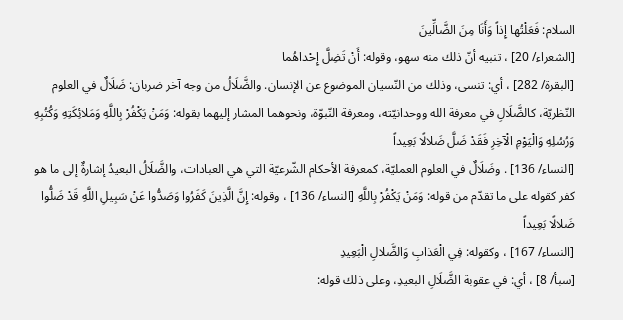السلام: فَعَلْتُها إِذاً وَأَنَا مِنَ الضَّالِّينَ
[الشعراء/ 20] ، تنبيه أنّ ذلك منه سهو، وقوله: أَنْ تَضِلَّ إِحْداهُما
[البقرة/ 282] ، أي: تنسى، وذلك من النّسيان الموضوع عن الإنسان. والضَّلَالُ من وجه آخر ضربان: ضَلَالٌ في العلوم النّظريّة، كالضَّلَالِ في معرفة الله ووحدانيّته، ومعرفة النّبوّة، ونحوهما المشار إليهما بقوله: وَمَنْ يَكْفُرْ بِاللَّهِ وَمَلائِكَتِهِ وَكُتُبِهِ وَرُسُلِهِ وَالْيَوْمِ الْآخِرِ فَقَدْ ضَلَّ ضَلالًا بَعِيداً
[النساء/ 136] . وضَلَالٌ في العلوم العمليّة، كمعرفة الأحكام الشّرعيّة التي هي العبادات، والضَّلَالُ البعيدُ إشارةٌ إلى ما هو كفر كقوله على ما تقدّم من قوله: وَمَنْ يَكْفُرْ بِاللَّهِ [النساء/ 136] ، وقوله: إِنَّ الَّذِينَ كَفَرُوا وَصَدُّوا عَنْ سَبِيلِ اللَّهِ قَدْ ضَلُّوا ضَلالًا بَعِيداً
[النساء/ 167] ، وكقوله: فِي الْعَذابِ وَالضَّلالِ الْبَعِيدِ
[سبأ/ 8] ، أي: في عقوبة الضَّلَالِ البعيدِ، وعلى ذلك قوله: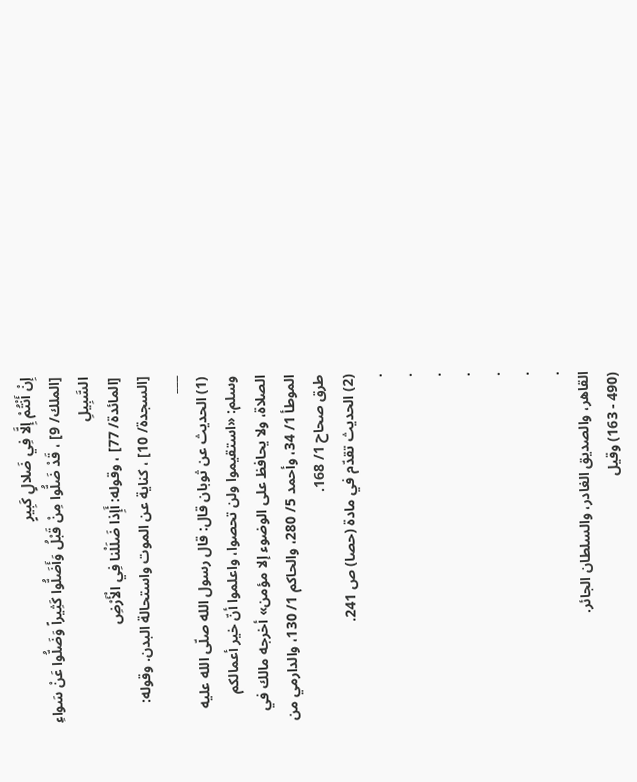إِنْ أَنْتُمْ إِلَّا فِي ضَلالٍ كَبِيرٍ
[الملك/ 9] ، قَدْ ضَلُّوا مِنْ قَبْلُ وَأَضَلُّوا كَثِيراً وَضَلُّوا عَنْ سَواءِ السَّبِيلِ
[المائدة/ 77] ، وقوله: أَإِذا ضَلَلْنا فِي الْأَرْضِ
[السجدة/ 10] ، كناية عن الموت واستحالة البدن. وقوله:
___
(1) الحديث عن ثوبان قال: قال رسول الله صلّى الله عليه وسلم: «استقيموا ولن تحصوا، واعلموا أنّ خير أعمالكم الصلاة، ولا يحافظ على الوضوء إلا مؤمن» أخرجه مالك في الموطأ 1/ 34، وأحمد 5/ 280، والحاكم 1/ 130، والدارمي من طرق صحاح 1/ 168.
(2) الحديث تقدّم في مادة (حصا) ص 241.
.
.
.
.
.
.
.
القاهر، والصديق الغادر، والسلطان الجائر.
(490 - 163) وقيل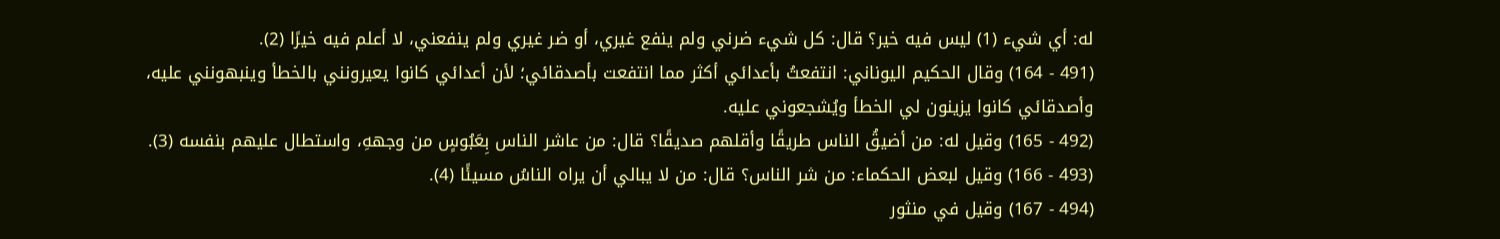له: أي شيء (1) ليس فيه خير؟ قال: كل شيء ضرني ولم ينفع غيري، أو ضر غيري ولم ينفعني، لا أعلم فيه خيرًا (2).
(491 - 164) وقال الحكيم اليوناني: انتفعتُ بأعدائي أكثر مما انتفعت بأصدقائي؛ لأن أعدائي كانوا يعيرونني بالخطأ وينبهونني عليه، وأصدقائي كانوا يزينون لي الخطأ ويُشجعوني عليه.
(492 - 165) وقيل له: من أضيقُ الناس طريقًا وأقلهم صديقًا؟ قال: من عاشر الناس بِعَبُوسٍ من وجههِ، واستطال عليهم بنفسه (3).
(493 - 166) وقيل لبعض الحكماء: من شر الناس؟ قال: من لا يبالي أن يراه الناسُ مسيئًا (4).
(494 - 167) وقيل في منثور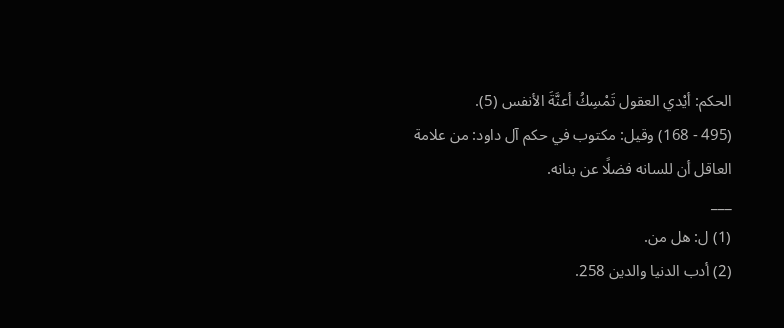الحكم: أيْدي العقول تَمْسِكُ أعنَّةَ الأنفس (5).
(495 - 168) وقيل: مكتوب في حكم آل داود: من علامة العاقل أن للسانه فضلًا عن بنانه.
___
(1) ل: هل من.
(2) أدب الدنيا والدين 258.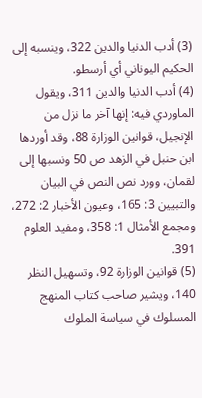(3) أدب الدنيا والدين 322، وينسبه إلى الحكيم اليوناني أي أرسطو.
(4) أدب الدنيا والدين 311، ويقول الماوردي فيه: إنها آخر ما نزل من الإنجيل، قوانين الوزارة 88، وقد أوردها ابن حنبل في الزهد ص 50 ونسبها إلى لقمان، وورد نص النص في البيان والتبيين 3: 165، وعيون الأخبار 2: 272، ومجمع الأمثال 1: 358، ومفيد العلوم 391.
(5) قوانين الوزارة 92، وتسهيل النظر 140، ويشير صاحب كتاب المنهج المسلوك في سياسة الملوك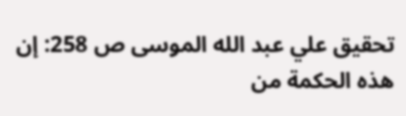تحقيق علي عبد الله الموسى ص 258: إن هذه الحكمة من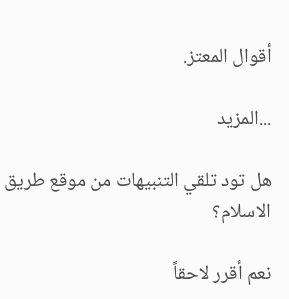أقوال المعتز.

...المزيد

هل تود تلقي التنبيهات من موقع طريق الاسلام؟

نعم أقرر لاحقاً